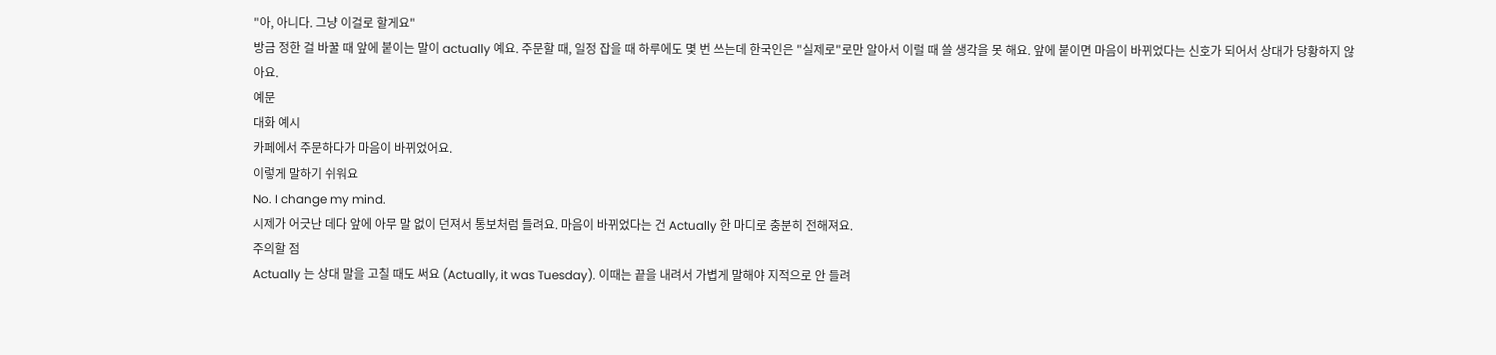"아, 아니다. 그냥 이걸로 할게요"
방금 정한 걸 바꿀 때 앞에 붙이는 말이 actually 예요. 주문할 때, 일정 잡을 때 하루에도 몇 번 쓰는데 한국인은 "실제로"로만 알아서 이럴 때 쓸 생각을 못 해요. 앞에 붙이면 마음이 바뀌었다는 신호가 되어서 상대가 당황하지 않아요.
예문
대화 예시
카페에서 주문하다가 마음이 바뀌었어요.
이렇게 말하기 쉬워요
No. I change my mind.
시제가 어긋난 데다 앞에 아무 말 없이 던져서 통보처럼 들려요. 마음이 바뀌었다는 건 Actually 한 마디로 충분히 전해져요.
주의할 점
Actually 는 상대 말을 고칠 때도 써요 (Actually, it was Tuesday). 이때는 끝을 내려서 가볍게 말해야 지적으로 안 들려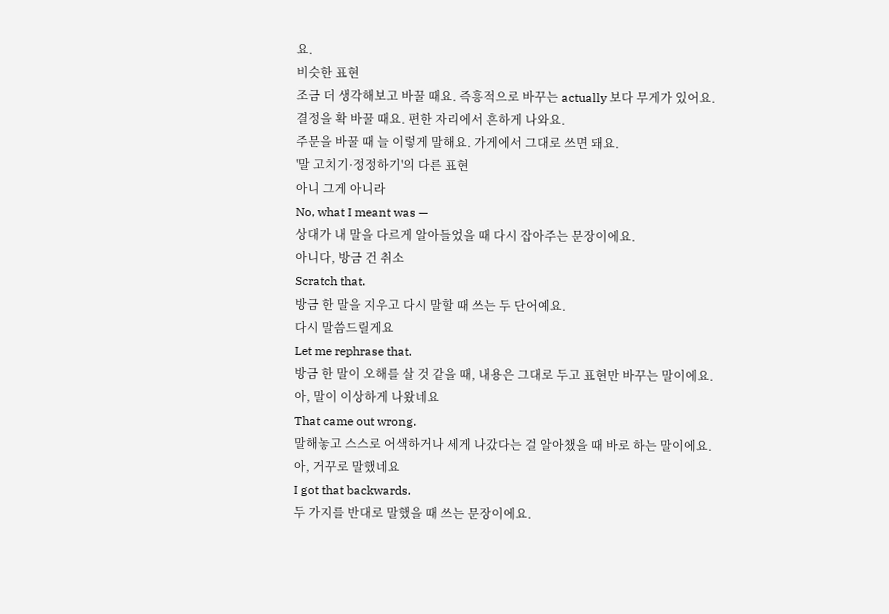요.
비슷한 표현
조금 더 생각해보고 바꿀 때요. 즉흥적으로 바꾸는 actually 보다 무게가 있어요.
결정을 확 바꿀 때요. 편한 자리에서 흔하게 나와요.
주문을 바꿀 때 늘 이렇게 말해요. 가게에서 그대로 쓰면 돼요.
'말 고치기·정정하기'의 다른 표현
아니 그게 아니라
No, what I meant was —
상대가 내 말을 다르게 알아들었을 때 다시 잡아주는 문장이에요.
아니다, 방금 건 취소
Scratch that.
방금 한 말을 지우고 다시 말할 때 쓰는 두 단어예요.
다시 말씀드릴게요
Let me rephrase that.
방금 한 말이 오해를 살 것 같을 때, 내용은 그대로 두고 표현만 바꾸는 말이에요.
아, 말이 이상하게 나왔네요
That came out wrong.
말해놓고 스스로 어색하거나 세게 나갔다는 걸 알아챘을 때 바로 하는 말이에요.
아, 거꾸로 말했네요
I got that backwards.
두 가지를 반대로 말했을 때 쓰는 문장이에요.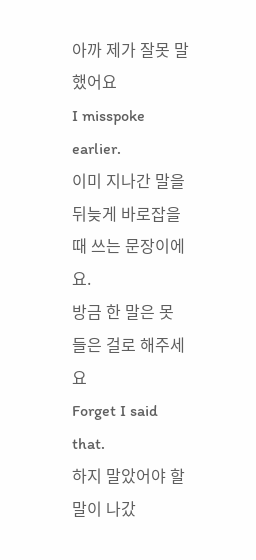아까 제가 잘못 말했어요
I misspoke earlier.
이미 지나간 말을 뒤늦게 바로잡을 때 쓰는 문장이에요.
방금 한 말은 못 들은 걸로 해주세요
Forget I said that.
하지 말았어야 할 말이 나갔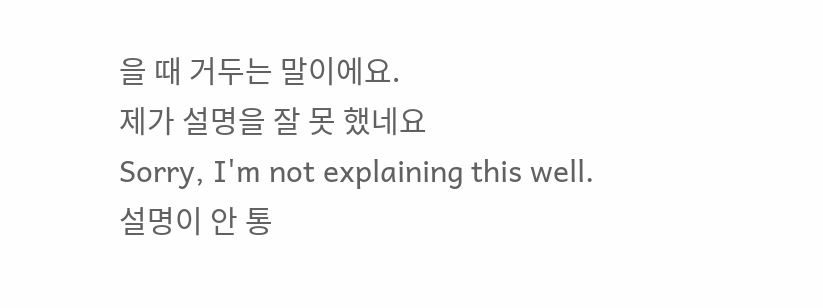을 때 거두는 말이에요.
제가 설명을 잘 못 했네요
Sorry, I'm not explaining this well.
설명이 안 통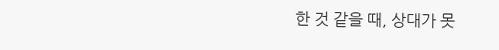한 것 같을 때, 상대가 못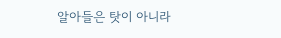알아들은 탓이 아니라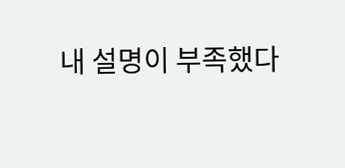내 설명이 부족했다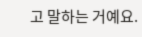고 말하는 거예요.